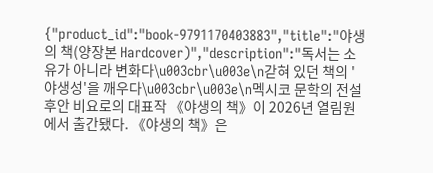{"product_id":"book-9791170403883","title":"야생의 책(양장본 Hardcover)","description":"독서는 소유가 아니라 변화다\u003cbr\u003e\n갇혀 있던 책의 '야생성'을 깨우다\u003cbr\u003e\n멕시코 문학의 전설 후안 비요로의 대표작 《야생의 책》이 2026년 열림원에서 출간됐다. 《야생의 책》은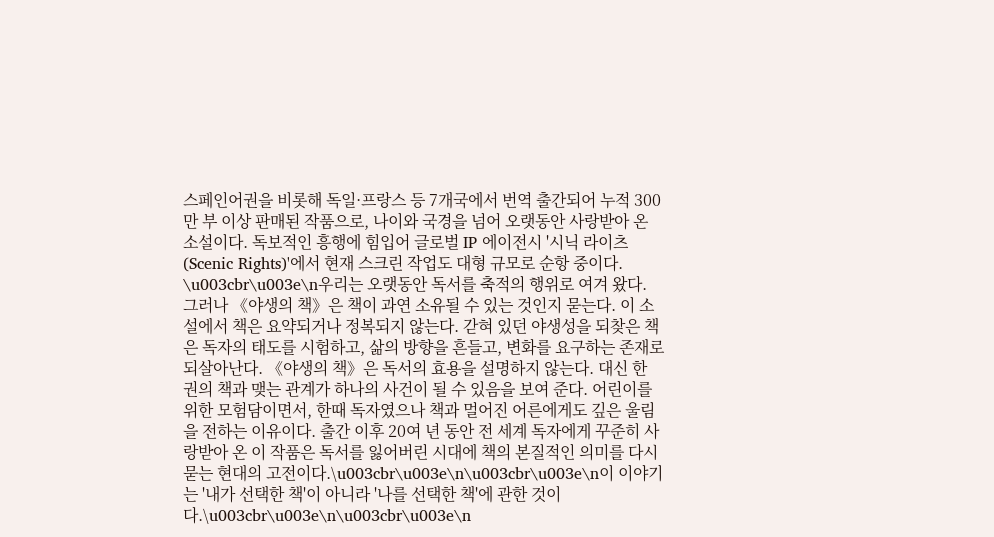스페인어권을 비롯해 독일·프랑스 등 7개국에서 번역 출간되어 누적 300만 부 이상 판매된 작품으로, 나이와 국경을 넘어 오랫동안 사랑받아 온 소설이다. 독보적인 흥행에 힘입어 글로벌 IP 에이전시 '시닉 라이츠(Scenic Rights)'에서 현재 스크린 작업도 대형 규모로 순항 중이다. \u003cbr\u003e\n우리는 오랫동안 독서를 축적의 행위로 여겨 왔다. 그러나 《야생의 책》은 책이 과연 소유될 수 있는 것인지 묻는다. 이 소설에서 책은 요약되거나 정복되지 않는다. 갇혀 있던 야생성을 되찾은 책은 독자의 태도를 시험하고, 삶의 방향을 흔들고, 변화를 요구하는 존재로 되살아난다. 《야생의 책》은 독서의 효용을 설명하지 않는다. 대신 한 권의 책과 맺는 관계가 하나의 사건이 될 수 있음을 보여 준다. 어린이를 위한 모험담이면서, 한때 독자였으나 책과 멀어진 어른에게도 깊은 울림을 전하는 이유이다. 출간 이후 20여 년 동안 전 세계 독자에게 꾸준히 사랑받아 온 이 작품은 독서를 잃어버린 시대에 책의 본질적인 의미를 다시 묻는 현대의 고전이다.\u003cbr\u003e\n\u003cbr\u003e\n이 이야기는 '내가 선택한 책'이 아니라 '나를 선택한 책'에 관한 것이다.\u003cbr\u003e\n\u003cbr\u003e\n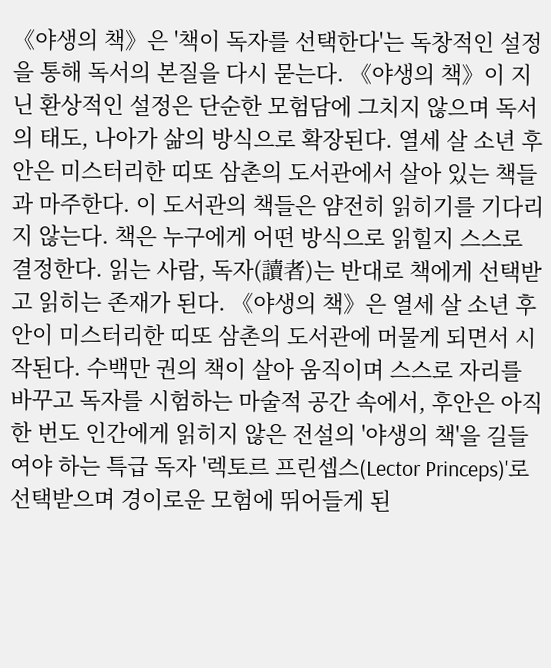《야생의 책》은 '책이 독자를 선택한다'는 독창적인 설정을 통해 독서의 본질을 다시 묻는다. 《야생의 책》이 지닌 환상적인 설정은 단순한 모험담에 그치지 않으며 독서의 태도, 나아가 삶의 방식으로 확장된다. 열세 살 소년 후안은 미스터리한 띠또 삼촌의 도서관에서 살아 있는 책들과 마주한다. 이 도서관의 책들은 얌전히 읽히기를 기다리지 않는다. 책은 누구에게 어떤 방식으로 읽힐지 스스로 결정한다. 읽는 사람, 독자(讀者)는 반대로 책에게 선택받고 읽히는 존재가 된다. 《야생의 책》은 열세 살 소년 후안이 미스터리한 띠또 삼촌의 도서관에 머물게 되면서 시작된다. 수백만 권의 책이 살아 움직이며 스스로 자리를 바꾸고 독자를 시험하는 마술적 공간 속에서, 후안은 아직 한 번도 인간에게 읽히지 않은 전설의 '야생의 책'을 길들여야 하는 특급 독자 '렉토르 프린셉스(Lector Princeps)'로 선택받으며 경이로운 모험에 뛰어들게 된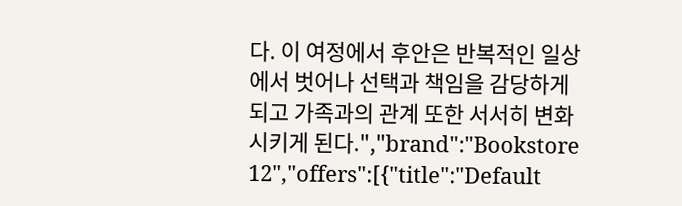다. 이 여정에서 후안은 반복적인 일상에서 벗어나 선택과 책임을 감당하게 되고 가족과의 관계 또한 서서히 변화시키게 된다.","brand":"Bookstore 12","offers":[{"title":"Default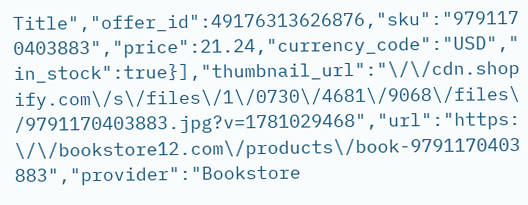Title","offer_id":49176313626876,"sku":"9791170403883","price":21.24,"currency_code":"USD","in_stock":true}],"thumbnail_url":"\/\/cdn.shopify.com\/s\/files\/1\/0730\/4681\/9068\/files\/9791170403883.jpg?v=1781029468","url":"https:\/\/bookstore12.com\/products\/book-9791170403883","provider":"Bookstore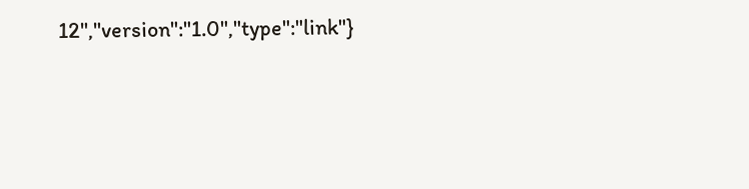12","version":"1.0","type":"link"}